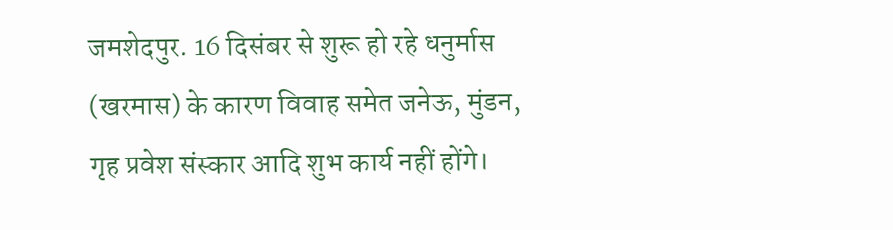जमशेदपुर. 16 दिसंबर से शुरू हो रहे धनुर्मास (खरमास) के कारण विवाह समेत जनेऊ, मुंडन, गृह प्रवेश संस्कार आदि शुभ कार्य नहीं होंगे।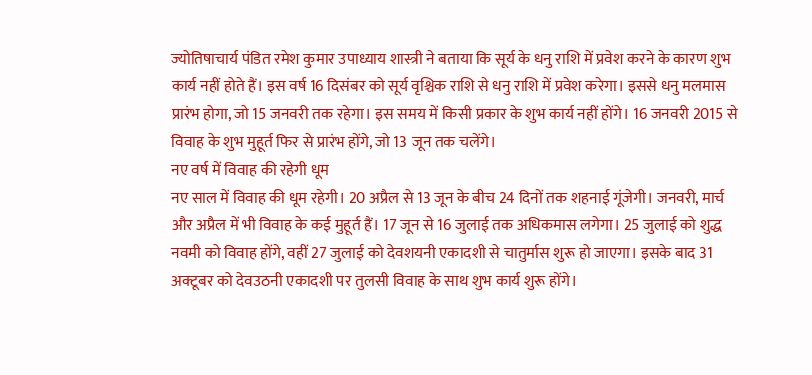ज्योतिषाचार्य पंडित रमेश कुमार उपाध्याय शास्त्री ने बताया कि सूर्य के धनु राशि में प्रवेश करने के कारण शुभ कार्य नहीं होते हैं। इस वर्ष 16 दिसंबर को सूर्य वृश्चिक राशि से धनु राशि में प्रवेश करेगा। इससे धनु मलमास प्रारंभ होगा, जो 15 जनवरी तक रहेगा। इस समय में किसी प्रकार के शुभ कार्य नहीं होंगे। 16 जनवरी 2015 से विवाह के शुभ मुहूर्त फिर से प्रारंभ होंगे, जो 13 जून तक चलेंगे।
नए वर्ष में विवाह की रहेगी धूम
नए साल में विवाह की धूम रहेगी। 20 अप्रैल से 13 जून के बीच 24 दिनों तक शहनाई गूंजेगी। जनवरी, मार्च और अप्रैल में भी विवाह के कई मुहूर्त हैं। 17 जून से 16 जुलाई तक अधिकमास लगेगा। 25 जुलाई को शुद्ध नवमी को विवाह होंगे, वहीं 27 जुलाई को देवशयनी एकादशी से चातुर्मास शुरू हो जाएगा। इसके बाद 31 अक्टूबर को देवउठनी एकादशी पर तुलसी विवाह के साथ शुभ कार्य शुरू होंगे।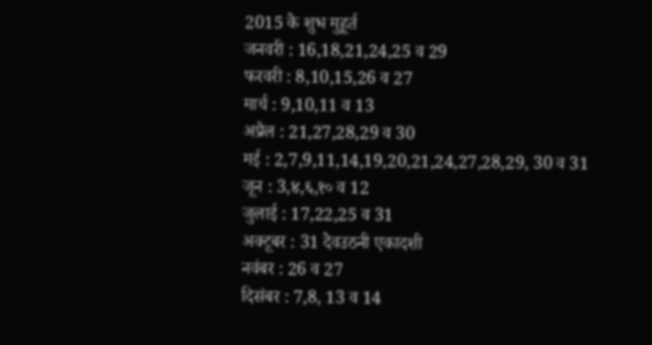2015 के शुभ मुहूर्त
जनवरी : 16,18,21,24,25 व 29
फरवरी : 8,10,15,26 व 27
मार्च : 9,10,11 व 13
अप्रैल : 21,27,28,29 व 30
मई : 2,7,9,11,14,19,20,21,24,27,28,29, 30 व 31
जून : 3,४,६,१० व 12
जुलाई : 17,22,25 व 31
अक्टूबर : 31 देवउठनी एकादशी
नवंबर : 26 व 27
दिसंबर : 7,8, 13 व 14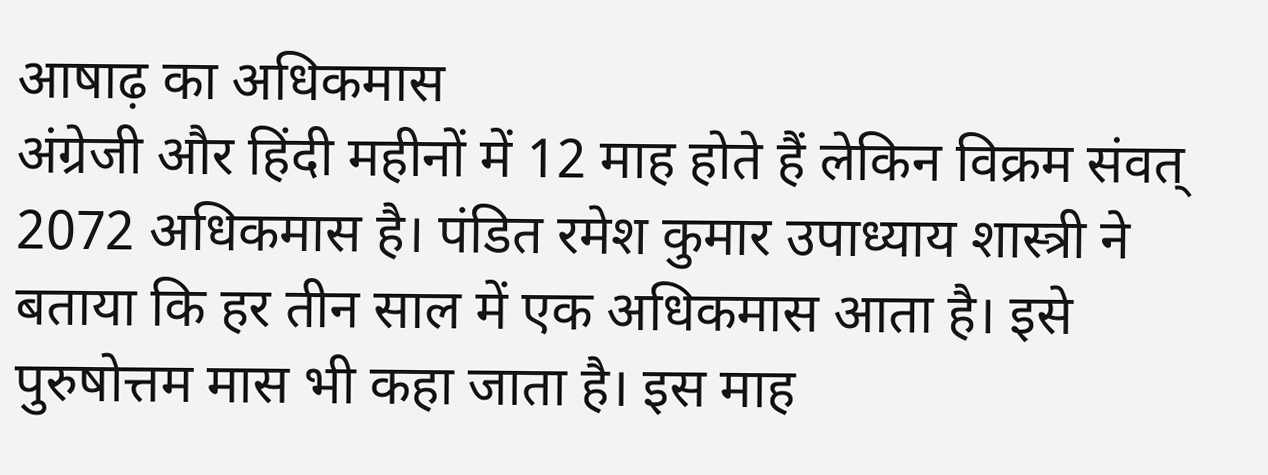आषाढ़ का अधिकमास
अंग्रेजी और हिंदी महीनों में 12 माह होते हैं लेकिन विक्रम संवत् 2072 अधिकमास है। पंडित रमेश कुमार उपाध्याय शास्त्री ने बताया कि हर तीन साल में एक अधिकमास आता है। इसे पुरुषोत्तम मास भी कहा जाता है। इस माह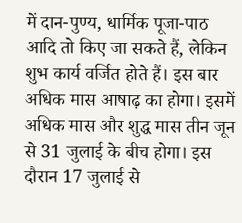में दान-पुण्य, धार्मिक पूजा-पाठ आदि तो किए जा सकते हैं, लेकिन शुभ कार्य वर्जित होते हैं। इस बार अधिक मास आषाढ़ का होगा। इसमें अधिक मास और शुद्ध मास तीन जून से 31 जुलाई के बीच होगा। इस दौरान 17 जुलाई से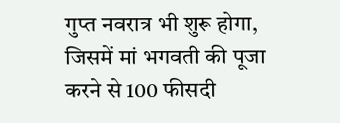गुप्त नवरात्र भी शुरू होगा, जिसमें मां भगवती की पूजा करने से 100 फीसदी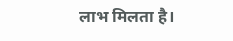लाभ मिलता है।